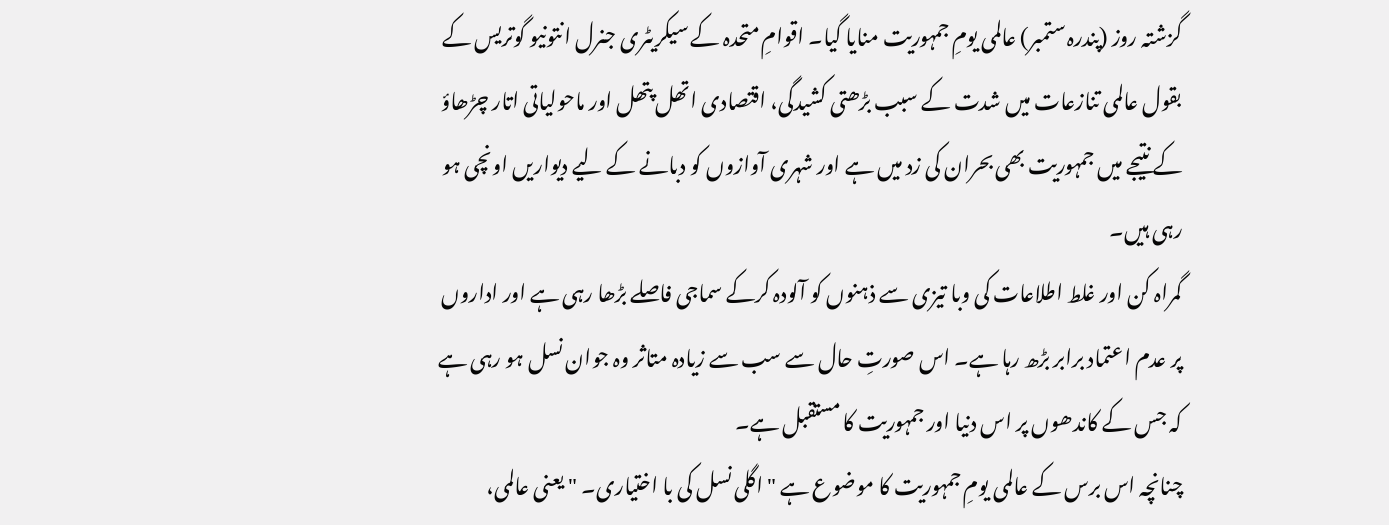گزشتہ روز (پندرہ ستمبر) عالمی یومِ جمہوریت منایا گیا۔ اقوامِ متحدہ کے سیکریٹری جنرل انتونیو گوتریس کے بقول عالمی تنازعات میں شدت کے سبب بڑھتی کشیدگی، اقتصادی اتھل پتھل اور ماحولیاتی اتار چڑھاؤ کے نتیجے میں جمہوریت بھی بحران کی زد میں ہے اور شہری آوازوں کو دبانے کے لیے دیواریں اونچی ہو رہی ہیں۔
گمراہ کن اور غلط اطلاعات کی وبا تیزی سے ذہنوں کو آلودہ کرکے سماجی فاصلے بڑھا رہی ہے اور اداروں پر عدم اعتماد برابر بڑھ رہا ہے۔ اس صورتِ حال سے سب سے زیادہ متاثر وہ جوان نسل ہو رہی ہے کہ جس کے کاندھوں پر اس دنیا اور جمہوریت کا مستقبل ہے۔
چنانچہ اس برس کے عالمی یومِ جمہوریت کا موضوع ہے " اگلی نسل کی با اختیاری۔ " یعنی عالمی،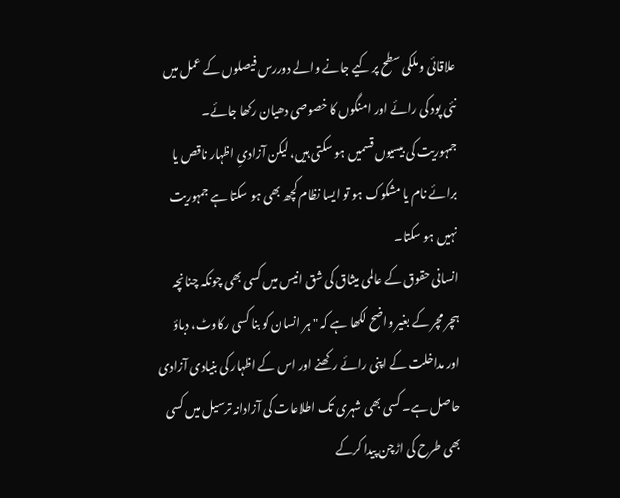علاقائی و ملکی سطح پر کیے جانے والے دوررس فیصلوں کے عمل میں نئی پود کی رائے اور امنگوں کا خصوصی دھیان رکھا جائے۔
جمہوریت کی بیسیوں قسمیں ہو سکتی ہیں، لیکن آزادیِ اظہار ناقص یا برائے نام یا مشکوک ہو تو ایسا نظام کچھ بھی ہو سکتا ہے جمہوریت نہیں ہو سکتا۔
انسانی حقوق کے عالمی میثاق کی شق انیس میں کسی بھی چونکہ چنانچہ ہچر مچر کے بغیر واضح لکھا ہے کہ " ہر انسان کو بنا کسی رکاوٹ، دباؤ اور مداخلت کے اپنی رائے رکھنے اور اس کے اظہار کی بنیادی آزادی حاصل ہے۔ کسی بھی شہری تک اطلاعات کی آزادانہ ترسیل میں کسی بھی طرح کی اڑچن پیدا کرکے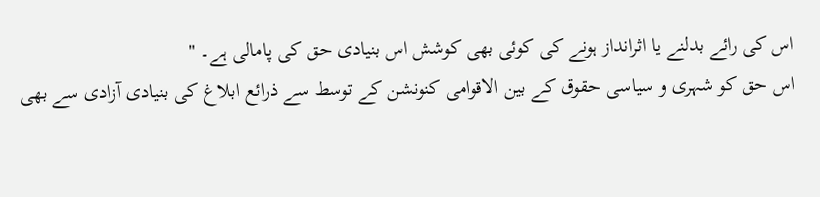اس کی رائے بدلنے یا اثرانداز ہونے کی کوئی بھی کوشش اس بنیادی حق کی پامالی ہے۔ "
اس حق کو شہری و سیاسی حقوق کے بین الاقوامی کنونشن کے توسط سے ذرائع ابلاغ کی بنیادی آزادی سے بھی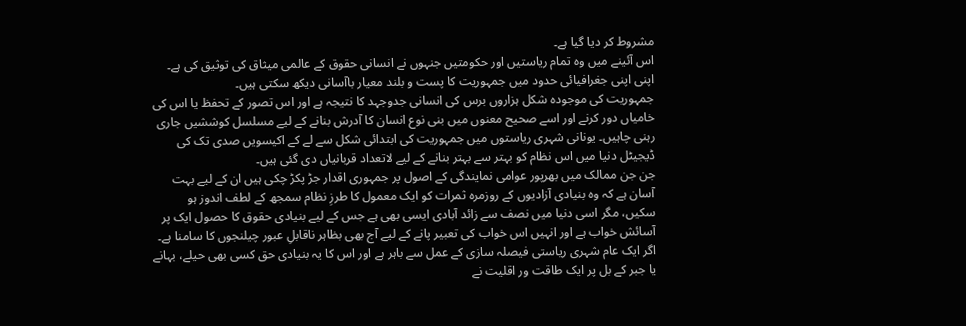مشروط کر دیا گیا ہے۔
اس آئینے میں وہ تمام ریاستیں اور حکومتیں جنہوں نے انسانی حقوق کے عالمی میثاق کی توثیق کی ہے۔ اپنی اپنی جغرافیائی حدود میں جمہوریت کا پست و بلند معیار باآسانی دیکھ سکتی ہیں۔
جمہوریت کی موجودہ شکل ہزاروں برس کی انسانی جدوجہد کا نتیجہ ہے اور اس تصور کے تحفظ یا اس کی خامیاں دور کرنے اور اسے صحیح معنوں میں بنی نوع انسان کا آدرش بنانے کے لیے مسلسل کوششیں جاری رہنی چاہیں۔ یونانی شہری ریاستوں میں جمہوریت کی ابتدائی شکل سے لے کے اکیسویں صدی تک کی ڈیجیٹل دنیا میں اس نظام کو بہتر سے بہتر بنانے کے لیے لاتعداد قربانیاں دی گئی ہیں۔
جن جن ممالک میں بھرپور عوامی نمایندگی کے اصول پر جمہوری اقدار جڑ پکڑ چکی ہیں ان کے لیے بہت آسان ہے کہ وہ بنیادی آزادیوں کے روزمرہ ثمرات کو ایک معمول کا طرزِ نظام سمجھ کے لطف اندوز ہو سکیں، مگر اسی دنیا میں نصف سے زائد آبادی ایسی بھی ہے جس کے لیے بنیادی حقوق کا حصول ایک پر آسائش خواب ہے اور انہیں اس خواب کی تعبیر پانے کے لیے آج بھی بظاہر ناقابلِ عبور چیلنجوں کا سامنا ہے۔
اگر ایک عام شہری ریاستی فیصلہ سازی کے عمل سے باہر ہے اور اس کا یہ بنیادی حق کسی بھی حیلے، بہانے یا جبر کے بل پر ایک طاقت ور اقلیت نے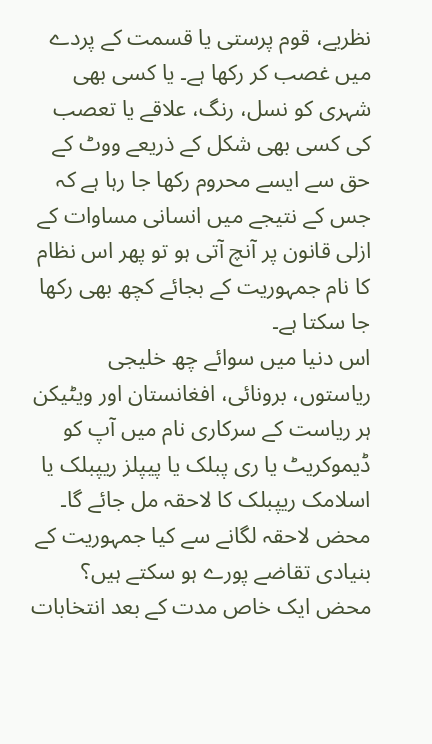نظریے، قوم پرستی یا قسمت کے پردے میں غصب کر رکھا ہے۔ یا کسی بھی شہری کو نسل، رنگ، علاقے یا تعصب کی کسی بھی شکل کے ذریعے ووٹ کے حق سے ایسے محروم رکھا جا رہا ہے کہ جس کے نتیجے میں انسانی مساوات کے ازلی قانون پر آنچ آتی ہو تو پھر اس نظام کا نام جمہوریت کے بجائے کچھ بھی رکھا جا سکتا ہے۔
اس دنیا میں سوائے چھ خلیجی ریاستوں، برونائی، افغانستان اور ویٹیکن ہر ریاست کے سرکاری نام میں آپ کو ڈیموکریٹ یا ری پبلک یا پیپلز ریپبلک یا اسلامک ریپبلک کا لاحقہ مل جائے گا۔ محض لاحقہ لگانے سے کیا جمہوریت کے بنیادی تقاضے پورے ہو سکتے ہیں؟ محض ایک خاص مدت کے بعد انتخابات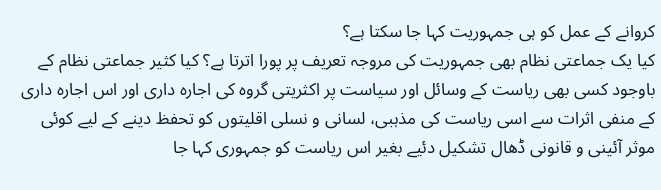کروانے کے عمل کو ہی جمہوریت کہا جا سکتا ہے؟
کیا یک جماعتی نظام بھی جمہوریت کی مروجہ تعریف پر پورا اترتا ہے؟ کیا کثیر جماعتی نظام کے باوجود کسی بھی ریاست کے وسائل اور سیاست پر اکثریتی گروہ کی اجارہ داری اور اس اجارہ داری کے منفی اثرات سے اسی ریاست کی مذہبی، لسانی و نسلی اقلیتوں کو تحفظ دینے کے لیے کوئی موثر آئینی و قانونی ڈھال تشکیل دئیے بغیر اس ریاست کو جمہوری کہا جا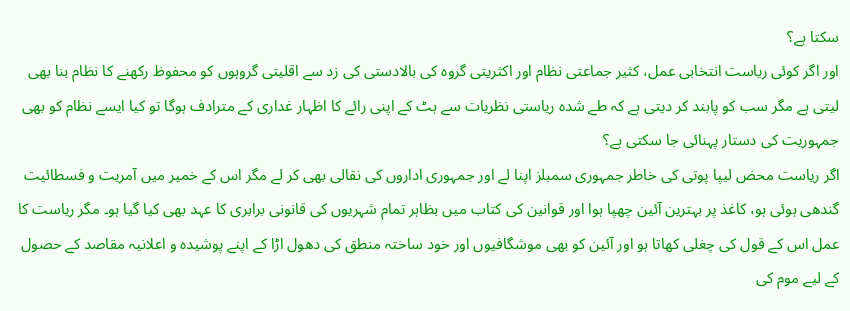سکتا ہے؟
اور اگر کوئی ریاست انتخابی عمل، کثیر جماعتی نظام اور اکثریتی گروہ کی بالادستی کی زد سے اقلیتی گروہوں کو محفوظ رکھنے کا نظام بنا بھی لیتی ہے مگر سب کو پابند کر دیتی ہے کہ طے شدہ ریاستی نظریات سے ہٹ کے اپنی رائے کا اظہار غداری کے مترادف ہوگا تو کیا ایسے نظام کو بھی جمہوریت کی دستار پہنائی جا سکتی ہے؟
اگر ریاست محض لیپا پوتی کی خاطر جمہوری سمبلز اپنا لے اور جمہوری اداروں کی نقالی بھی کر لے مگر اس کے خمیر میں آمریت و فسطائیت گندھی ہوئی ہو، کاغذ پر بہترین آئین چھپا ہوا اور قوانین کی کتاب میں بظاہر تمام شہریوں کی قانونی برابری کا عہد بھی کیا گیا ہو۔ مگر ریاست کا عمل اس کے قول کی چغلی کھاتا ہو اور آئین کو بھی موشگافیوں اور خود ساختہ منطق کی دھول اڑا کے اپنے پوشیدہ و اعلانیہ مقاصد کے حصول کے لیے موم کی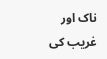ناک اور غریب کی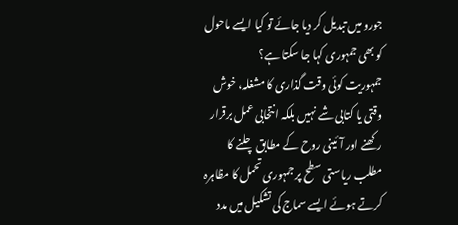جورو میں تبدیل کر دیا جائے تو کیا ایسے ماحول کو بھی جمہوری کہا جا سکتا ہے؟
جمہوریت کوئی وقت گذاری کا مشغلہ، خوش وقتی یا کتابی شے نہیں بلکہ انتخابی عمل برقرار رکھنے اور آئینی روح کے مطابق چلنے کا مطلب ریاستی سطح پر جمہوری تحمل کا مظاہرہ کرتے ہوئے ایسے سماج کی تشکیل میں مدد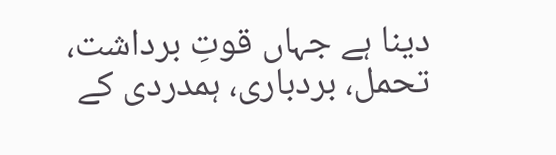دینا ہے جہاں قوتِ برداشت، تحمل، بردباری، ہمدردی کے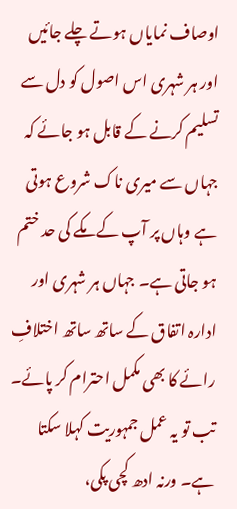اوصاف نمایاں ہوتے چلے جائیں اور ہر شہری اس اصول کو دل سے تسلیم کرنے کے قابل ہو جائے کہ جہاں سے میری ناک شروع ہوتی ہے وہاں پر آپ کے مکے کی حد ختم ہو جاتی ہے۔ جہاں ہر شہری اور ادارہ اتفاق کے ساتھ ساتھ اختلافِ رائے کا بھی مکمل احترام کر پائے۔ تب تو یہ عمل جمہوریت کہلا سکتا ہے۔ ورنہ ادھ کچی پکی،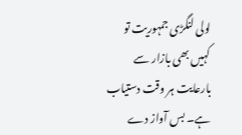لولی لنگڑی جمہوریت تو کہیں بھی بازار سے بارعایت ہر وقت دستیاب ہے۔ بس آواز دے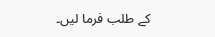کے طلب فرما لیں۔